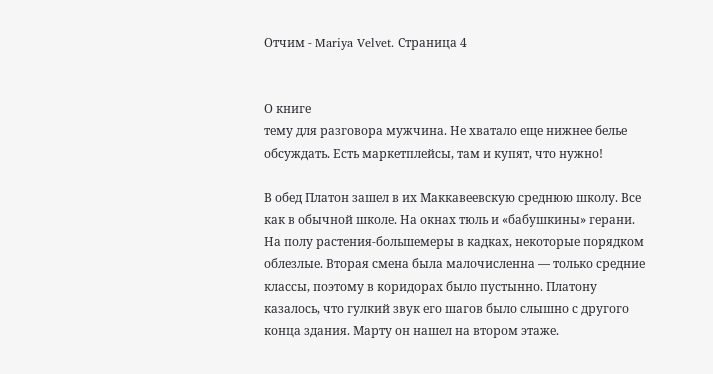Отчим - Mariya Velvet. Страница 4


О книге
тему для разговора мужчина. Не хватало еще нижнее белье обсуждать. Есть маркетплейсы, там и купят, что нужно!

В обед Платон зашел в их Маккавеевскую среднюю школу. Все как в обычной школе. На окнах тюль и «бабушкины» герани. На полу растения-большемеры в кадках, некоторые порядком облезлые. Вторая смена была малочисленна — только средние классы, поэтому в коридорах было пустынно. Платону казалось, что гулкий звук его шагов было слышно с другого конца здания. Марту он нашел на втором этаже.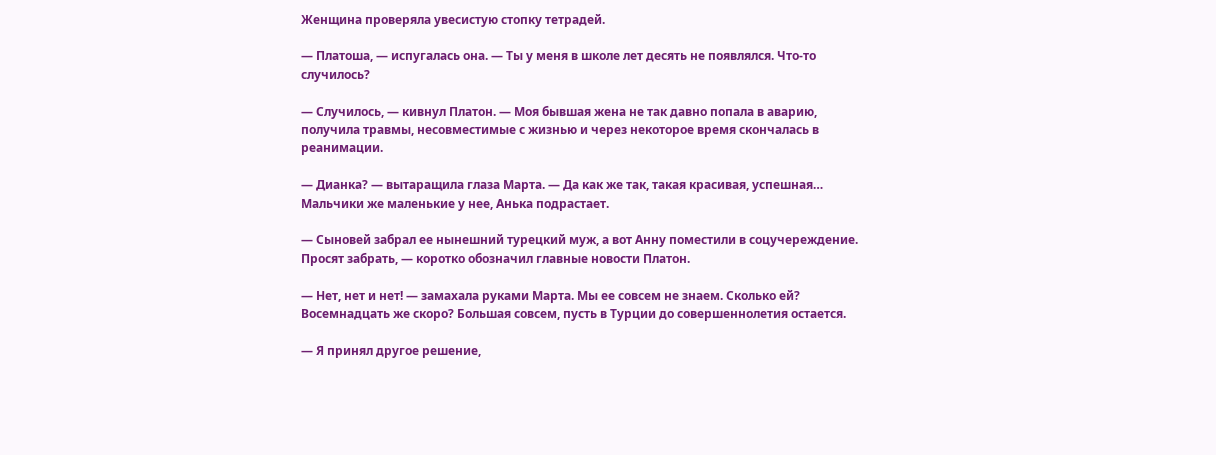Женщина проверяла увесистую стопку тетрадей.

— Платоша, — испугалась она. — Ты у меня в школе лет десять не появлялся. Что-то случилось?

— Случилось, — кивнул Платон. — Моя бывшая жена не так давно попала в аварию, получила травмы, несовместимые с жизнью и через некоторое время скончалась в реанимации.

— Дианка? — вытаращила глаза Марта. — Да как же так, такая красивая, успешная… Мальчики же маленькие у нее, Анька подрастает.

— Сыновей забрал ее нынешний турецкий муж, а вот Анну поместили в соцучереждение. Просят забрать, — коротко обозначил главные новости Платон.

— Нет, нет и нет! — замахала руками Марта. Мы ее совсем не знаем. Сколько ей? Восемнадцать же скоро? Большая совсем, пусть в Турции до совершеннолетия остается.

— Я принял другое решение,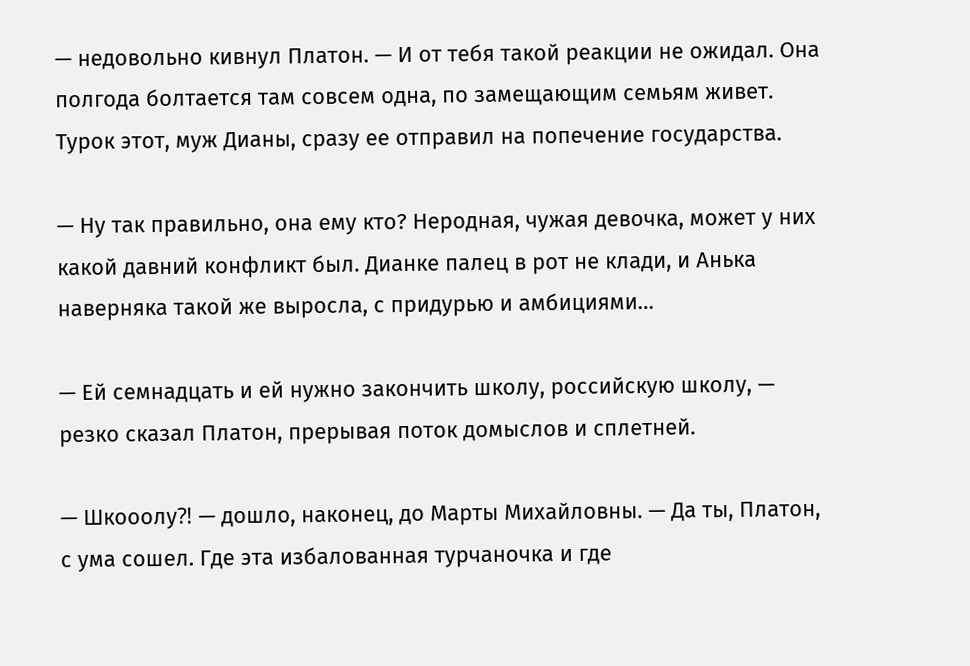— недовольно кивнул Платон. — И от тебя такой реакции не ожидал. Она полгода болтается там совсем одна, по замещающим семьям живет. Турок этот, муж Дианы, сразу ее отправил на попечение государства.

— Ну так правильно, она ему кто? Неродная, чужая девочка, может у них какой давний конфликт был. Дианке палец в рот не клади, и Анька наверняка такой же выросла, с придурью и амбициями…

— Ей семнадцать и ей нужно закончить школу, российскую школу, — резко сказал Платон, прерывая поток домыслов и сплетней.

— Шкооолу⁈ — дошло, наконец, до Марты Михайловны. — Да ты, Платон, с ума сошел. Где эта избалованная турчаночка и где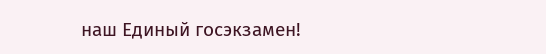наш Единый госэкзамен!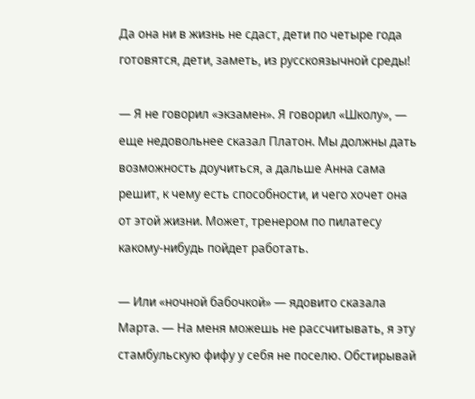Да она ни в жизнь не сдаст, дети по четыре года готовятся, дети, заметь, из русскоязычной среды!

— Я не говорил «экзамен». Я говорил «Школу», — еще недовольнее сказал Платон. Мы должны дать возможность доучиться, а дальше Анна сама решит, к чему есть способности, и чего хочет она от этой жизни. Может, тренером по пилатесу какому-нибудь пойдет работать.

— Или «ночной бабочкой» — ядовито сказала Марта. — На меня можешь не рассчитывать, я эту стамбульскую фифу у себя не поселю. Обстирывай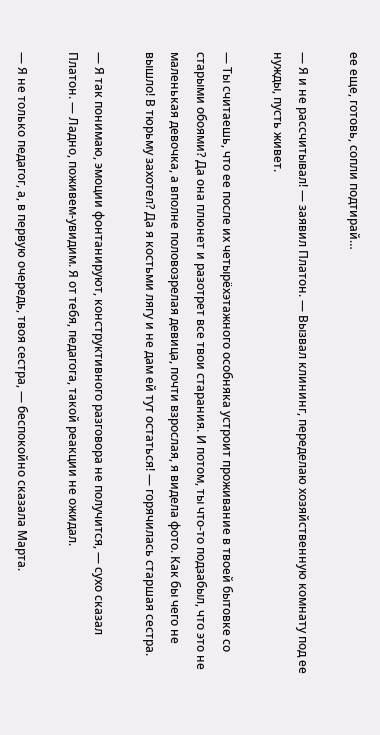ее еще, готовь, сопли подтирай…

— Я и не рассчитывал! — заявил Платон. — Вызвал клининг, переделаю хозяйственную комнату под ее нужды, пусть живет.

— Ты считаешь, что ее после их четырёхэтажного особняка устроит проживание в твоей бытовке со старыми обоями? Да она плюнет и разотрет все твои старания. И потом, ты что-то подзабыл, что это не маленькая девочка, а вполне половозрелая девица, почти взрослая, я видела фото. Как бы чего не вышло! В тюрьму захотел? Да я костьми лягу и не дам ей тут остаться! — горячилась старшая сестра.

— Я так понимаю, эмоции фонтанируют, конструктивного разговора не получится, — сухо сказал Платон. — Ладно, поживем-увидим. Я от тебя, педагога, такой реакции не ожидал.

— Я не только педагог, а, в первую очередь, твоя сестра, — беспокойно сказала Марта.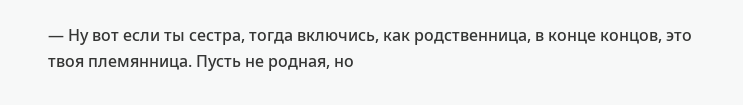— Ну вот если ты сестра, тогда включись, как родственница, в конце концов, это твоя племянница. Пусть не родная, но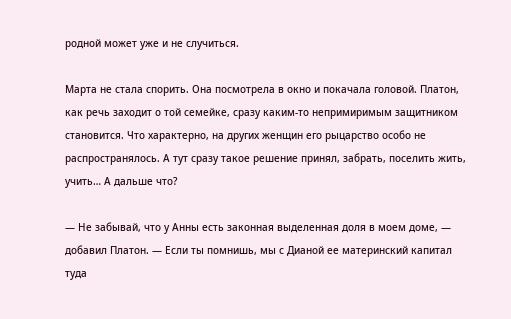родной может уже и не случиться.

Марта не стала спорить. Она посмотрела в окно и покачала головой. Платон, как речь заходит о той семейке, сразу каким-то непримиримым защитником становится. Что характерно, на других женщин его рыцарство особо не распространялось. А тут сразу такое решение принял, забрать, поселить жить, учить… А дальше что?

— Не забывай, что у Анны есть законная выделенная доля в моем доме, — добавил Платон. — Если ты помнишь, мы с Дианой ее материнский капитал туда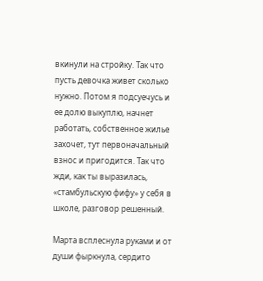вкинули на стройку. Так что пусть девочка живет сколько нужно. Потом я подсуечусь и ее долю выкуплю, начнет работать, собственное жилье захочет, тут первоначальный взнос и пригодится. Так что жди, как ты выразилась, «стамбульскую фифу» у себя в школе, разговор решенный.

Марта всплеснула руками и от души фыркнула, сердито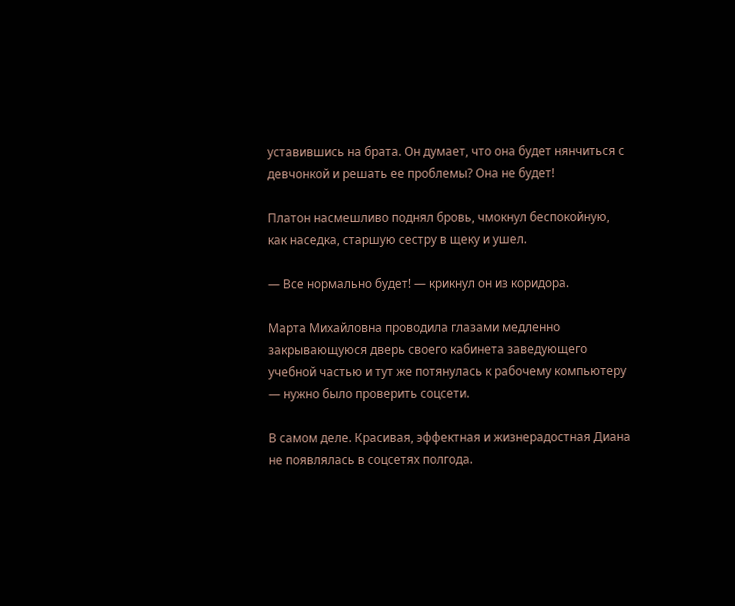уставившись на брата. Он думает, что она будет нянчиться с девчонкой и решать ее проблемы? Она не будет!

Платон насмешливо поднял бровь, чмокнул беспокойную, как наседка, старшую сестру в щеку и ушел.

— Все нормально будет! — крикнул он из коридора.

Марта Михайловна проводила глазами медленно закрывающуюся дверь своего кабинета заведующего учебной частью и тут же потянулась к рабочему компьютеру — нужно было проверить соцсети.

В самом деле. Красивая, эффектная и жизнерадостная Диана не появлялась в соцсетях полгода.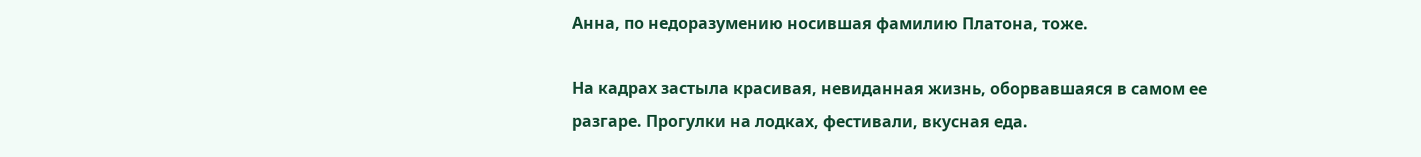Анна, по недоразумению носившая фамилию Платона, тоже.

На кадрах застыла красивая, невиданная жизнь, оборвавшаяся в самом ее разгаре. Прогулки на лодках, фестивали, вкусная еда.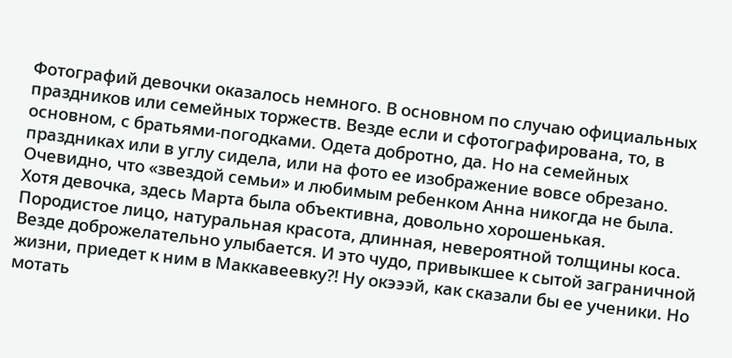Фотографий девочки оказалось немного. В основном по случаю официальных праздников или семейных торжеств. Везде если и сфотографирована, то, в основном, с братьями-погодками. Одета добротно, да. Но на семейных праздниках или в углу сидела, или на фото ее изображение вовсе обрезано. Очевидно, что «звездой семьи» и любимым ребенком Анна никогда не была. Хотя девочка, здесь Марта была объективна, довольно хорошенькая. Породистое лицо, натуральная красота, длинная, невероятной толщины коса. Везде доброжелательно улыбается. И это чудо, привыкшее к сытой заграничной жизни, приедет к ним в Маккавеевку⁈ Ну окэээй, как сказали бы ее ученики. Но мотать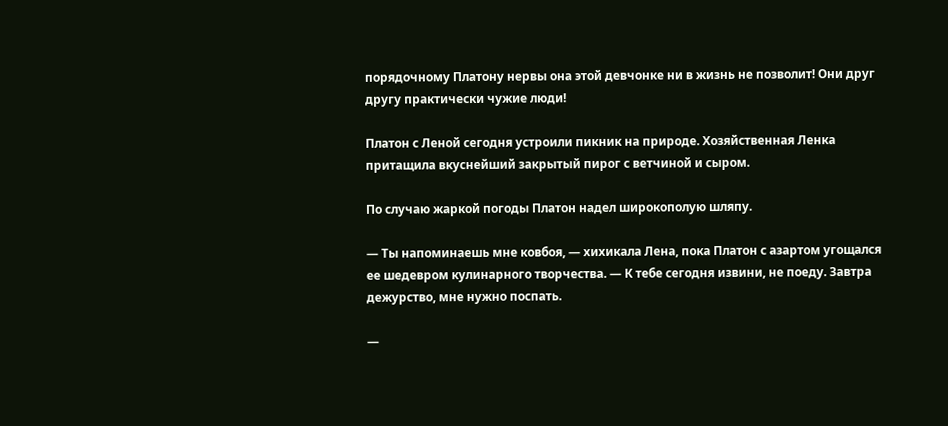порядочному Платону нервы она этой девчонке ни в жизнь не позволит! Они друг другу практически чужие люди!

Платон с Леной сегодня устроили пикник на природе. Хозяйственная Ленка притащила вкуснейший закрытый пирог с ветчиной и сыром.

По случаю жаркой погоды Платон надел широкополую шляпу.

— Ты напоминаешь мне ковбоя, — хихикала Лена, пока Платон с азартом угощался ее шедевром кулинарного творчества. — К тебе сегодня извини, не поеду. Завтра дежурство, мне нужно поспать.

—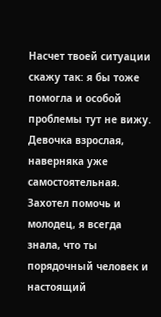Насчет твоей ситуации скажу так: я бы тоже помогла и особой проблемы тут не вижу. Девочка взрослая, наверняка уже самостоятельная. Захотел помочь и молодец, я всегда знала, что ты порядочный человек и настоящий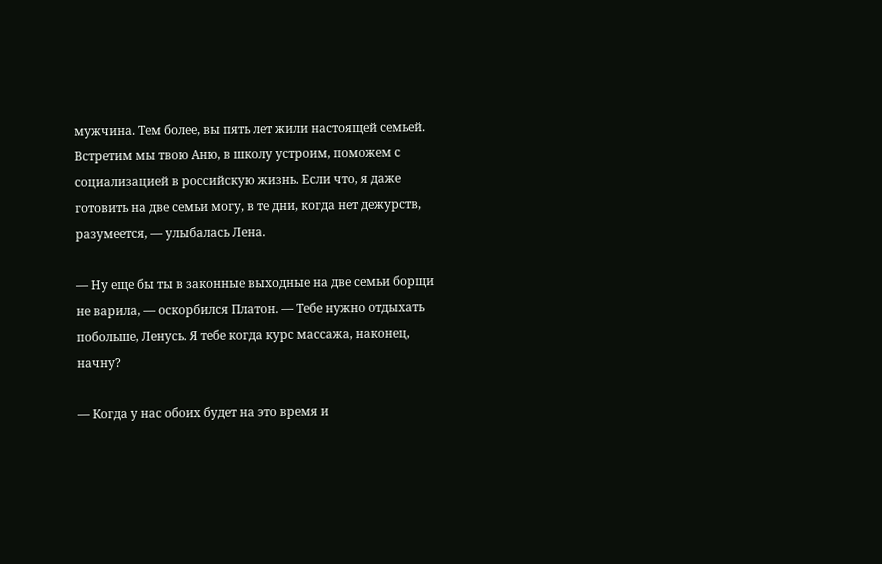мужчина. Тем более, вы пять лет жили настоящей семьей. Встретим мы твою Аню, в школу устроим, поможем с социализацией в российскую жизнь. Если что, я даже готовить на две семьи могу, в те дни, когда нет дежурств, разумеется, — улыбалась Лена.

— Ну еще бы ты в законные выходные на две семьи борщи не варила, — оскорбился Платон. — Тебе нужно отдыхать побольше, Ленусь. Я тебе когда курс массажа, наконец, начну?

— Когда у нас обоих будет на это время и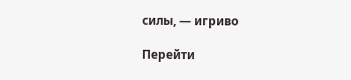силы, — игриво

Перейти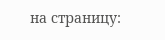на страницу: